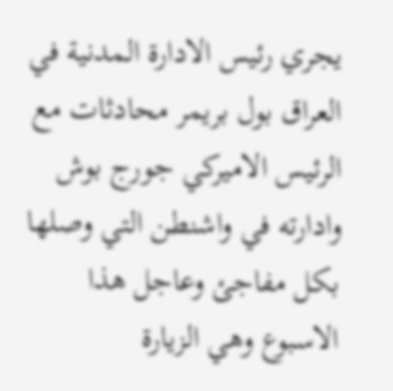يجري رئيس الادارة المدنية في العراق بول بريمر محادثات مع الرئيس الاميركي جورج بوش وادارته في واشنطن التي وصلها بكل مفاجئ وعاجل هذا الاسبوع وهي الزيارة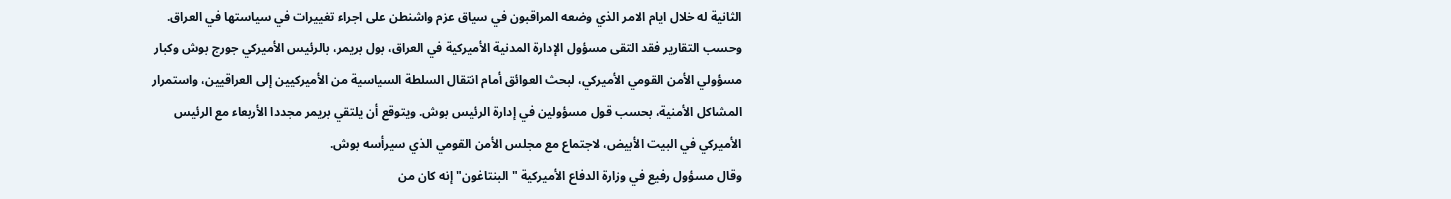الثانية له خلال ايام الامر الذي وضعه المراقبون في سياق عزم واشنطن على اجراء تغييرات في سياستها في العراق.
وحسب التقارير فقد التقى مسؤول الإدارة المدنية الأميركية في العراق، بول بريمر، بالرئيس الأميركي جورج بوش وكبار مسؤولي الأمن القومي الأميركي، لبحث العوائق أمام انتقال السلطة السياسية من الأميركيين إلى العراقيين، واستمرار المشاكل الأمنية، بحسب قول مسؤولين في إدارة الرئيس بوش. ويتوقع أن يلتقي بريمر مجددا الأربعاء مع الرئيس الأميركي في البيت الأبيض، لاجتماع مع مجلس الأمن القومي الذي سيرأسه بوش.
وقال مسؤول رفيع في وزارة الدفاع الأميركية "البنتاغون" إنه كان من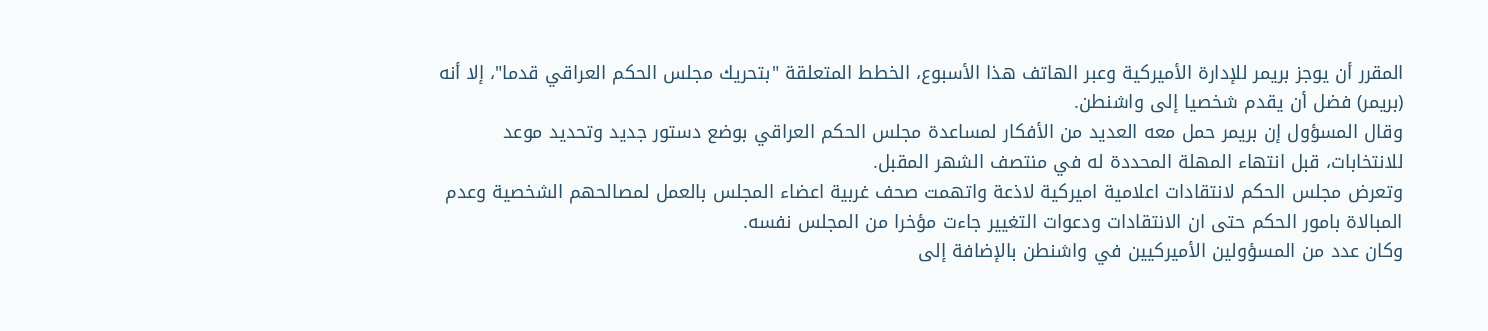المقرر أن يوجز بريمر للإدارة الأميركية وعبر الهاتف هذا الأسبوع، الخطط المتعلقة "بتحريك مجلس الحكم العراقي قدما"، إلا أنه (بريمر) فضل أن يقدم شخصيا إلى واشنطن.
وقال المسؤول إن بريمر حمل معه العديد من الأفكار لمساعدة مجلس الحكم العراقي بوضع دستور جديد وتحديد موعد للانتخابات، قبل انتهاء المهلة المحددة له في منتصف الشهر المقبل.
وتعرض مجلس الحكم لانتقادات اعلامية اميركية لاذعة واتهمت صحف غربية اعضاء المجلس بالعمل لمصالحهم الشخصية وعدم المبالاة بامور الحكم حتى ان الانتقادات ودعوات التغيير جاءت مؤخرا من المجلس نفسه.
وكان عدد من المسؤولين الأميركيين في واشنطن بالإضافة إلى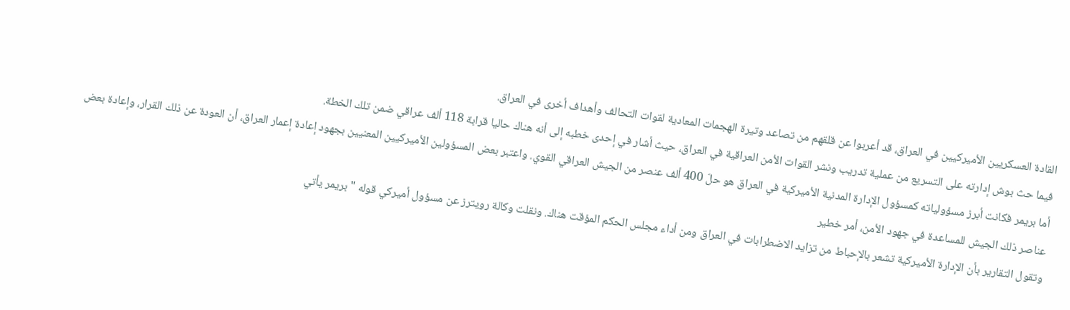القادة العسكريين الأميركيين في العراق، قد أعربوا عن قلقهم من تصاعد وتيرة الهجمات المعادية لقوات التحالف وأهداف أخرى في العراق.
فيما حث بوش إدارته على التسريع من عملية تدريب ونشر القوات الأمن العراقية في العراق، حيث أشار في إحدى خطبه إلى أنه هناك حاليا قرابة 118 ألف عراقي ضمن تلك الخطة.
أما بريمر فكانت أبرز مسؤولياته كمسؤول الإدارة المدنية الأميركية في العراق هو حلّ 400 ألف عنصر من الجيش العراقي القوي. واعتبر بعض المسؤولين الأميركيين المعنيين بجهود إعادة إعمار العراق، أن العودة عن ذلك القرار، وإعادة بعض عناصر ذلك الجيش للمساعدة في جهود الأمن، أمر خطير
وتقول التقارير بأن الإدارة الأميركية تشعر بالإحباط من تزايد الاضطرابات في العراق ومن أداء مجلس الحكم المؤقت هناك. ونقلت وكالة رويترز عن مسؤول أميركي قوله " بريمر يأتي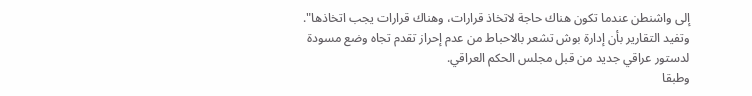إلى واشنطن عندما تكون هناك حاجة لاتخاذ قرارات، وهناك قرارات يجب اتخاذها".
وتفيد التقارير بأن إدارة بوش تشعر بالاحباط من عدم إحراز تقدم تجاه وضع مسودة لدستور عراقي جديد من قبل مجلس الحكم العراقي.
وطبقا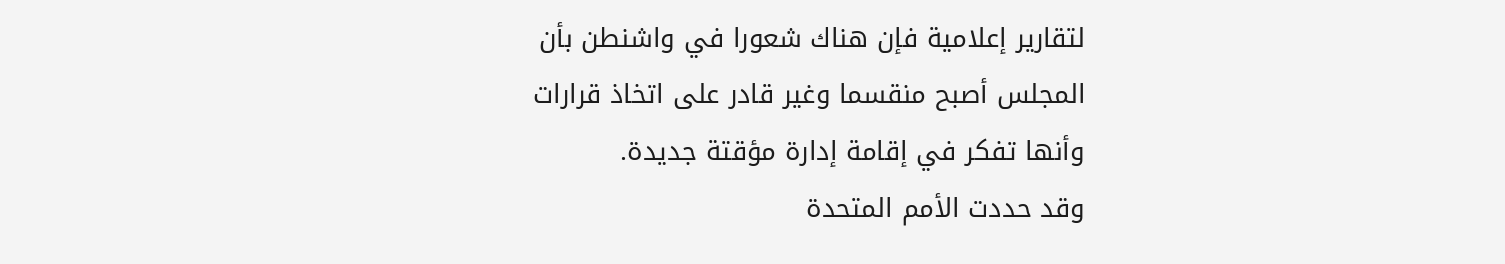لتقارير إعلامية فإن هناك شعورا في واشنطن بأن المجلس أصبح منقسما وغير قادر على اتخاذ قرارات وأنها تفكر في إقامة إدارة مؤقتة جديدة.
وقد حددت الأمم المتحدة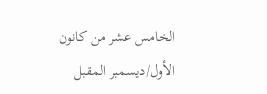الخامس عشر من كانون الأول/ديسمبر المقبل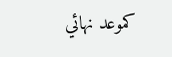كموعد نهائي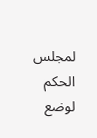لمجلس الحكم لوضع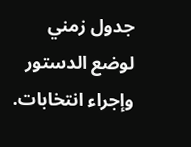جدول زمني لوضع الدستور وإجراء انتخابات.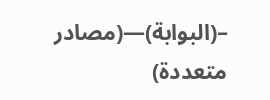–(البوابة)—(مصادر متعددة)